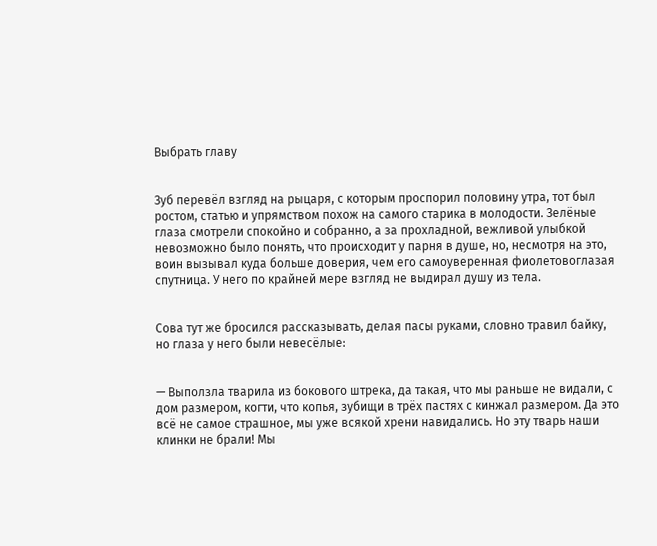Выбрать главу


Зуб перевёл взгляд на рыцаря, с которым проспорил половину утра, тот был ростом, статью и упрямством похож на самого старика в молодости. Зелёные глаза смотрели спокойно и собранно, а за прохладной, вежливой улыбкой невозможно было понять, что происходит у парня в душе, но, несмотря на это, воин вызывал куда больше доверия, чем его самоуверенная фиолетовоглазая спутница. У него по крайней мере взгляд не выдирал душу из тела.


Сова тут же бросился рассказывать, делая пасы руками, словно травил байку, но глаза у него были невесёлые:


— Выползла тварила из бокового штрека, да такая, что мы раньше не видали, с дом размером, когти, что копья, зубищи в трёх пастях с кинжал размером. Да это всё не самое страшное, мы уже всякой хрени навидались. Но эту тварь наши клинки не брали! Мы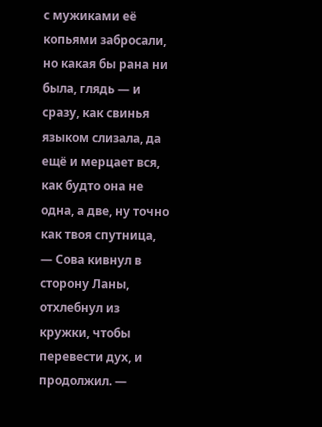с мужиками её копьями забросали, но какая бы рана ни была, глядь — и сразу, как свинья языком слизала, да ещё и мерцает вся, как будто она не одна, а две, ну точно как твоя спутница, — Сова кивнул в сторону Ланы, отхлебнул из кружки, чтобы перевести дух, и продолжил. —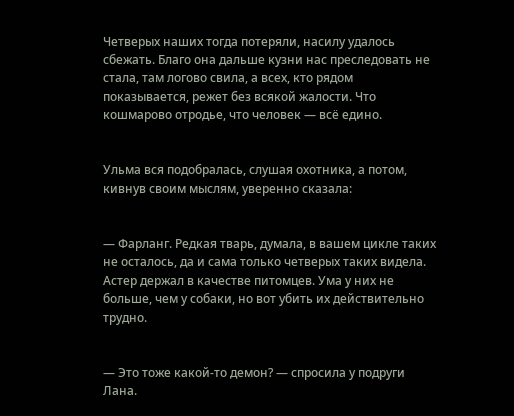Четверых наших тогда потеряли, насилу удалось сбежать. Благо она дальше кузни нас преследовать не стала, там логово свила, а всех, кто рядом показывается, режет без всякой жалости. Что кошмарово отродье, что человек — всё едино.


Ульма вся подобралась, слушая охотника, а потом, кивнув своим мыслям, уверенно сказала:


— Фарланг. Редкая тварь, думала, в вашем цикле таких не осталось, да и сама только четверых таких видела. Астер держал в качестве питомцев. Ума у них не больше, чем у собаки, но вот убить их действительно трудно.


— Это тоже какой-то демон? — спросила у подруги Лана.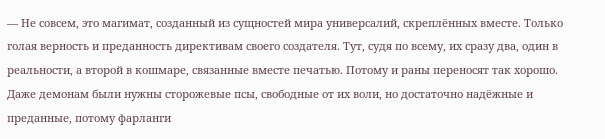— Не совсем, это магимат, созданный из сущностей мира универсалий, скреплённых вместе. Только голая верность и преданность директивам своего создателя. Тут, судя по всему, их сразу два, один в реальности, а второй в кошмаре, связанные вместе печатью. Потому и раны переносят так хорошо. Даже демонам были нужны сторожевые псы, свободные от их воли, но достаточно надёжные и преданные, потому фарланги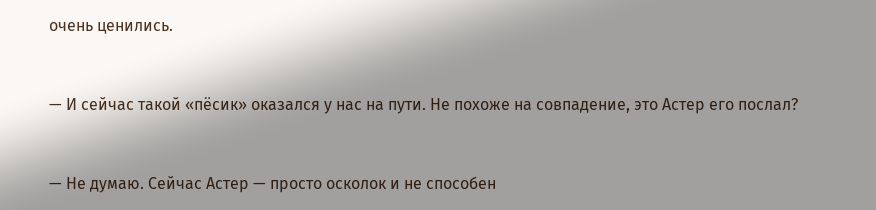очень ценились.


— И сейчас такой «пёсик» оказался у нас на пути. Не похоже на совпадение, это Астер его послал?


— Не думаю. Сейчас Астер — просто осколок и не способен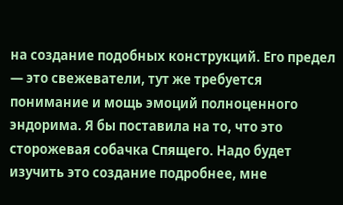на создание подобных конструкций. Его предел — это свежеватели, тут же требуется понимание и мощь эмоций полноценного эндорима. Я бы поставила на то, что это сторожевая собачка Спящего. Надо будет изучить это создание подробнее, мне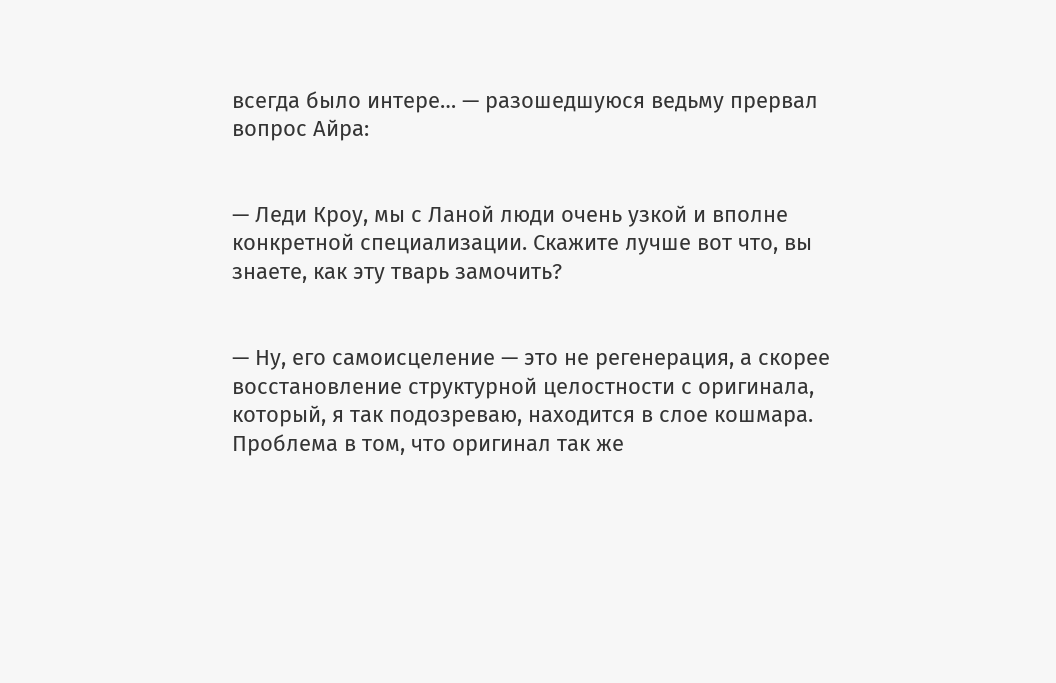всегда было интере… — разошедшуюся ведьму прервал вопрос Айра:


— Леди Кроу, мы с Ланой люди очень узкой и вполне конкретной специализации. Скажите лучше вот что, вы знаете, как эту тварь замочить?


— Ну, его самоисцеление — это не регенерация, а скорее восстановление структурной целостности с оригинала, который, я так подозреваю, находится в слое кошмара. Проблема в том, что оригинал так же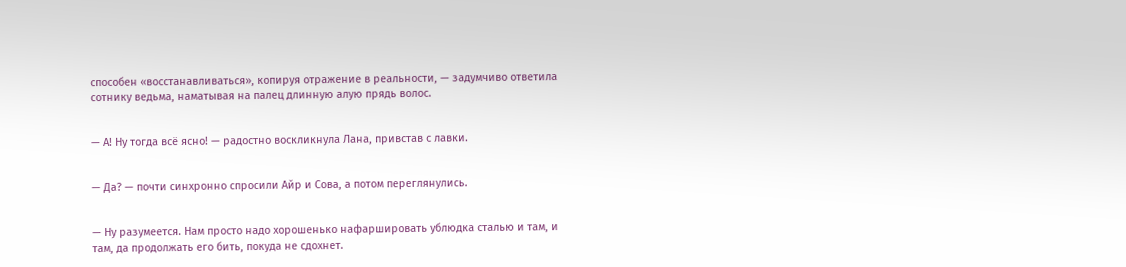способен «восстанавливаться», копируя отражение в реальности, — задумчиво ответила сотнику ведьма, наматывая на палец длинную алую прядь волос.


— А! Ну тогда всё ясно! — радостно воскликнула Лана, привстав с лавки.


— Да? — почти синхронно спросили Айр и Сова, а потом переглянулись.


— Ну разумеется. Нам просто надо хорошенько нафаршировать ублюдка сталью и там, и там, да продолжать его бить, покуда не сдохнет.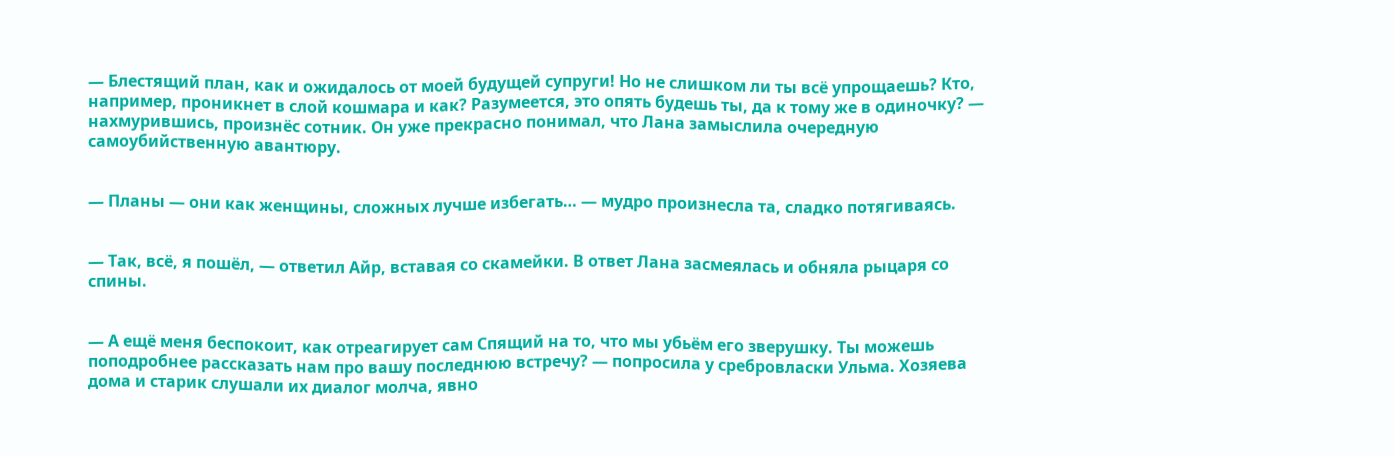— Блестящий план, как и ожидалось от моей будущей супруги! Но не слишком ли ты всё упрощаешь? Кто, например, проникнет в слой кошмара и как? Разумеется, это опять будешь ты, да к тому же в одиночку? — нахмурившись, произнёс сотник. Он уже прекрасно понимал, что Лана замыслила очередную самоубийственную авантюру.


— Планы — они как женщины, сложных лучше избегать… — мудро произнесла та, сладко потягиваясь.


— Так, всё, я пошёл, — ответил Айр, вставая со скамейки. В ответ Лана засмеялась и обняла рыцаря со спины.


— А ещё меня беспокоит, как отреагирует сам Спящий на то, что мы убьём его зверушку. Ты можешь поподробнее рассказать нам про вашу последнюю встречу? — попросила у сребровласки Ульма. Хозяева дома и старик слушали их диалог молча, явно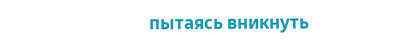пытаясь вникнуть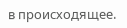в происходящее.